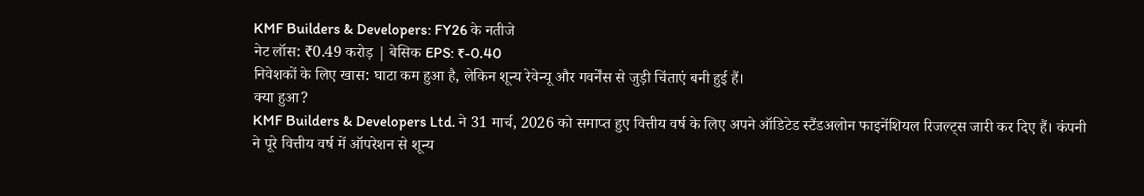KMF Builders & Developers: FY26 के नतीजे
नेट लॉस: ₹0.49 करोड़ | बेसिक EPS: ₹-0.40
निवेशकों के लिए खास: घाटा कम हुआ है, लेकिन शून्य रेवेन्यू और गवर्नेंस से जुड़ी चिंताएं बनी हुई हैं।
क्या हुआ?
KMF Builders & Developers Ltd. ने 31 मार्च, 2026 को समाप्त हुए वित्तीय वर्ष के लिए अपने ऑडिटेड स्टैंडअलोन फाइनेंशियल रिजल्ट्स जारी कर दिए हैं। कंपनी ने पूरे वित्तीय वर्ष में ऑपरेशन से शून्य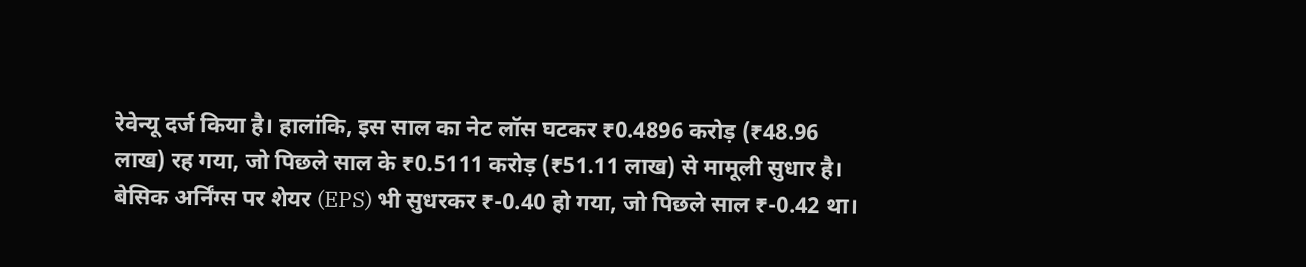रेवेन्यू दर्ज किया है। हालांकि, इस साल का नेट लॉस घटकर ₹0.4896 करोड़ (₹48.96 लाख) रह गया, जो पिछले साल के ₹0.5111 करोड़ (₹51.11 लाख) से मामूली सुधार है। बेसिक अर्निंग्स पर शेयर (EPS) भी सुधरकर ₹-0.40 हो गया, जो पिछले साल ₹-0.42 था।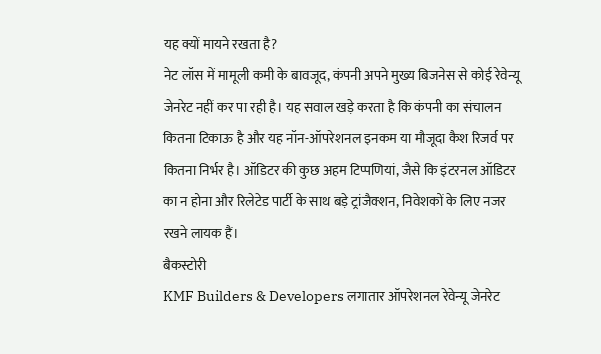यह क्यों मायने रखता है?
नेट लॉस में मामूली कमी के बावजूद, कंपनी अपने मुख्य बिजनेस से कोई रेवेन्यू जेनरेट नहीं कर पा रही है। यह सवाल खड़े करता है कि कंपनी का संचालन कितना टिकाऊ है और यह नॉन-ऑपरेशनल इनकम या मौजूदा कैश रिजर्व पर कितना निर्भर है। ऑडिटर की कुछ अहम टिप्पणियां, जैसे कि इंटरनल ऑडिटर का न होना और रिलेटेड पार्टी के साथ बड़े ट्रांजैक्शन, निवेशकों के लिए नजर रखने लायक हैं।
बैकस्टोरी
KMF Builders & Developers लगातार ऑपरेशनल रेवेन्यू जेनरेट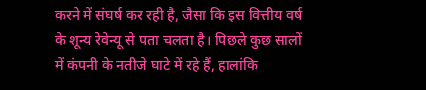करने में संघर्ष कर रही है, जैसा कि इस वित्तीय वर्ष के शून्य रेवेन्यू से पता चलता है। पिछले कुछ सालों में कंपनी के नतीजे घाटे में रहे हैं, हालांकि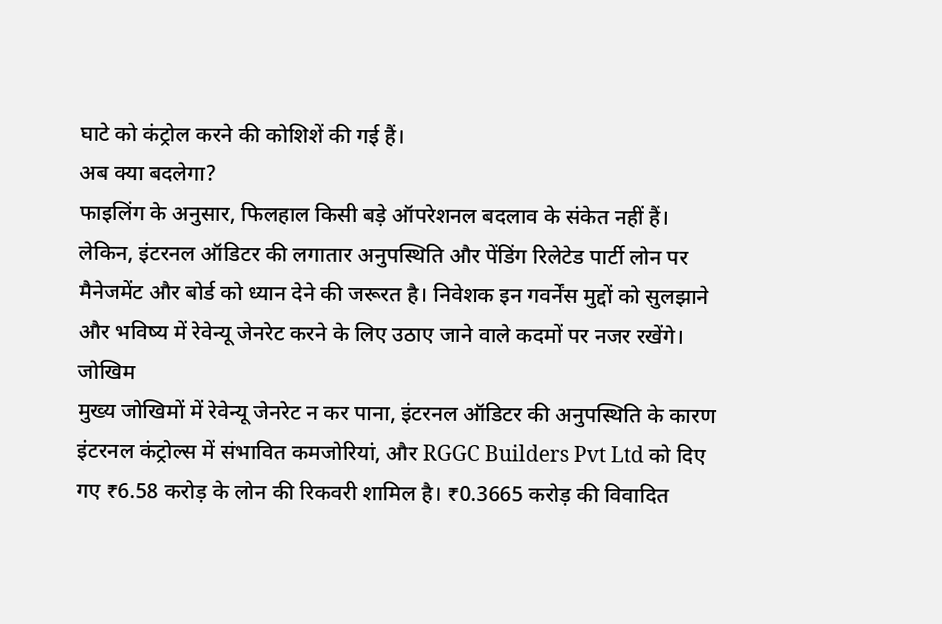घाटे को कंट्रोल करने की कोशिशें की गई हैं।
अब क्या बदलेगा?
फाइलिंग के अनुसार, फिलहाल किसी बड़े ऑपरेशनल बदलाव के संकेत नहीं हैं। लेकिन, इंटरनल ऑडिटर की लगातार अनुपस्थिति और पेंडिंग रिलेटेड पार्टी लोन पर मैनेजमेंट और बोर्ड को ध्यान देने की जरूरत है। निवेशक इन गवर्नेंस मुद्दों को सुलझाने और भविष्य में रेवेन्यू जेनरेट करने के लिए उठाए जाने वाले कदमों पर नजर रखेंगे।
जोखिम
मुख्य जोखिमों में रेवेन्यू जेनरेट न कर पाना, इंटरनल ऑडिटर की अनुपस्थिति के कारण इंटरनल कंट्रोल्स में संभावित कमजोरियां, और RGGC Builders Pvt Ltd को दिए गए ₹6.58 करोड़ के लोन की रिकवरी शामिल है। ₹0.3665 करोड़ की विवादित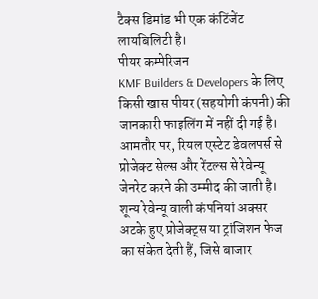टैक्स डिमांड भी एक कंटिंजेंट लायबिलिटी है।
पीयर कम्पेरिजन
KMF Builders & Developers के लिए किसी खास पीयर (सहयोगी कंपनी) की जानकारी फाइलिंग में नहीं दी गई है। आमतौर पर, रियल एस्टेट डेवलपर्स से प्रोजेक्ट सेल्स और रेंटल्स से रेवेन्यू जेनरेट करने की उम्मीद की जाती है। शून्य रेवेन्यू वाली कंपनियां अक्सर अटके हुए प्रोजेक्ट्स या ट्रांजिशन फेज का संकेत देती हैं, जिसे बाजार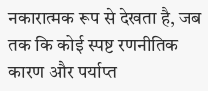नकारात्मक रूप से देखता है, जब तक कि कोई स्पष्ट रणनीतिक कारण और पर्याप्त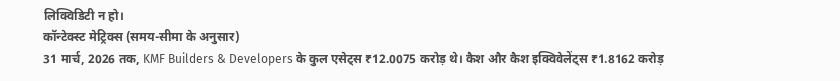लिक्विडिटी न हो।
कॉन्टेक्स्ट मेट्रिक्स (समय-सीमा के अनुसार)
31 मार्च, 2026 तक, KMF Builders & Developers के कुल एसेट्स ₹12.0075 करोड़ थे। कैश और कैश इक्विवेलेंट्स ₹1.8162 करोड़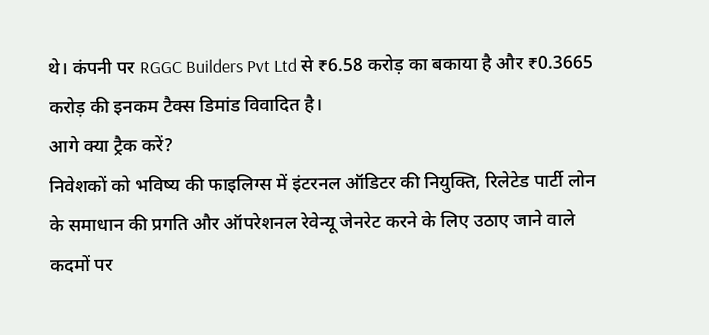थे। कंपनी पर RGGC Builders Pvt Ltd से ₹6.58 करोड़ का बकाया है और ₹0.3665 करोड़ की इनकम टैक्स डिमांड विवादित है।
आगे क्या ट्रैक करें?
निवेशकों को भविष्य की फाइलिग्स में इंटरनल ऑडिटर की नियुक्ति, रिलेटेड पार्टी लोन के समाधान की प्रगति और ऑपरेशनल रेवेन्यू जेनरेट करने के लिए उठाए जाने वाले कदमों पर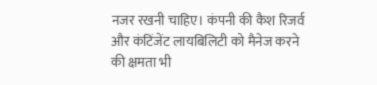नजर रखनी चाहिए। कंपनी की कैश रिजर्व और कंटिंजेंट लायबिलिटी को मैनेज करने की क्षमता भी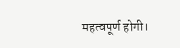महत्वपूर्ण होगी।